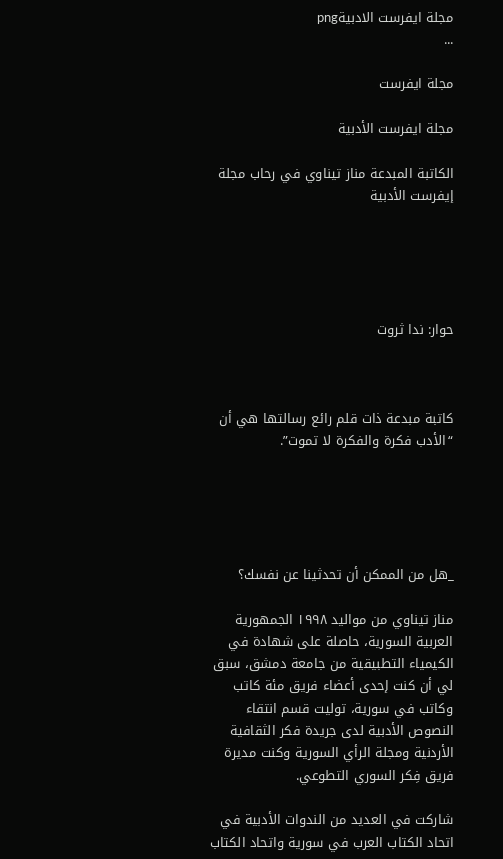مجلة ايفرست الادبيةpng
...

مجلة ايفرست

مجلة ايفرست الأدبية

الكاتبة المبدعة مناز تيناوي في رحاب مجلة إيفرست الأدبية





حوار: ندا ثروت



كاتبة مبدعة ذات قلم رائع رسالتها هي أن “الأدب فكرة والفكرة لا تموت”.





_هل من الممكن أن تحدثينا عن نفسك؟

مناز تيناوي من مواليد ١٩٩٨ الجمهورية العربية السورية، حاصلة على شهادة في الكيمياء التطبيقية من جامعة دمشق، سبق لي أن كنت إحدى أعضاء فريق مئة كاتب وكاتب في سورية، توليت قسم انتقاء النصوص الأدبية لدى جريدة فكر الثقافية الأردنية ومجلة الرأي السورية وكنت مديرة فريق فِكر السوري التطوعي.

شاركت في العديد من الندوات الأدبية في اتحاد الكتاب العرب في سورية واتحاد الكتاب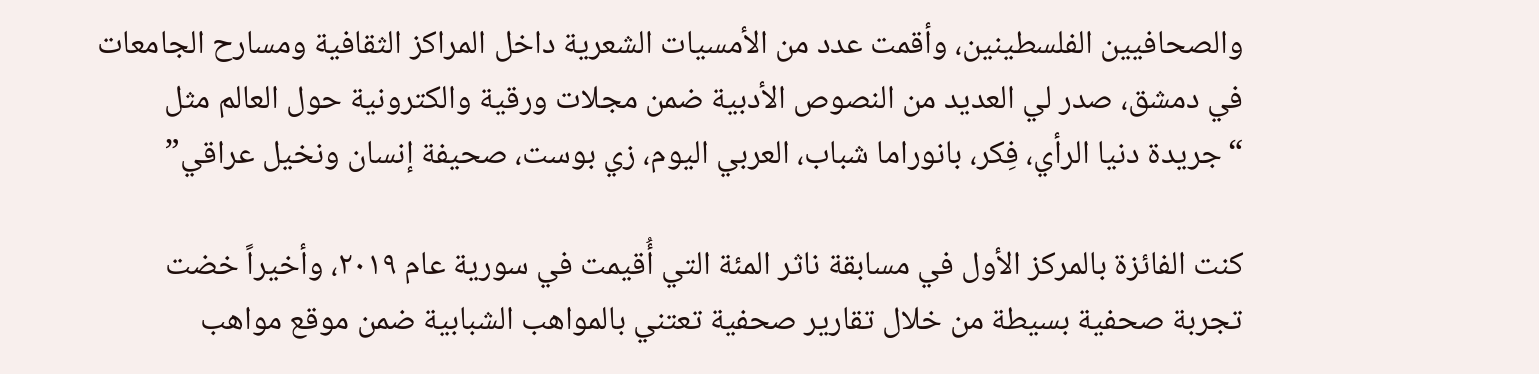والصحافيين الفلسطينين، وأقمت عدد من الأمسيات الشعرية داخل المراكز الثقافية ومسارح الجامعات في دمشق، صدر لي العديد من النصوص الأدبية ضمن مجلات ورقية والكترونية حول العالم مثل “جريدة دنيا الرأي، فِكر، بانوراما شباب، العربي اليوم، زي بوست، صحيفة إنسان ونخيل عراقي”

كنت الفائزة بالمركز الأول في مسابقة ناثر المئة التي أُقيمت في سورية عام ٢٠١٩، وأخيراً خضت تجربة صحفية بسيطة من خلال تقارير صحفية تعتني بالمواهب الشبابية ضمن موقع مواهب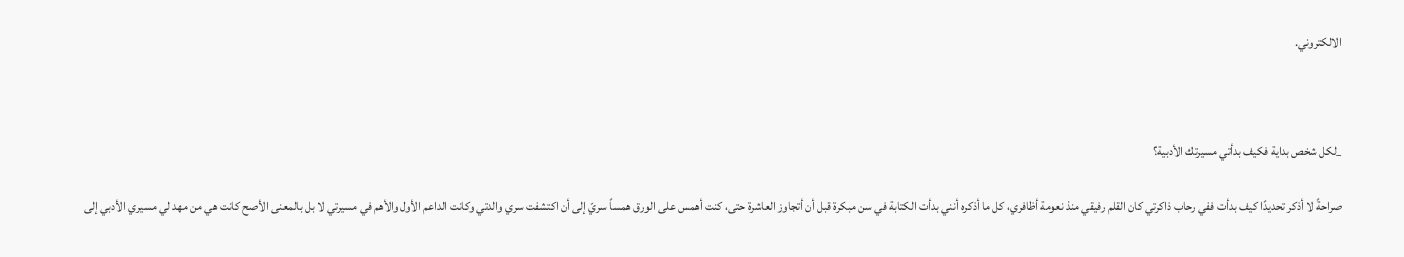الالكتروني.



_لكل شخص بداية فكيف بدأتي مسيرتك الأدبية؟

صراحةً لا أذكر تحديدًا كيف بدأت ففي رحاب ذاكرتي كان القلم رفيقي منذ نعومة أظافري، كل ما أذكره أنني بدأت الكتابة في سن مبكرة قبل أن أتجاوز العاشرة حتى، كنت أهمس على الورق همساً سريّ إلى أن اكتشفت سري والدتي وكانت الداعم الأول والأهم في مسيرتي لا بل بالمعنى الأصح كانت هي من مهد لي مسيري الأدبي إلى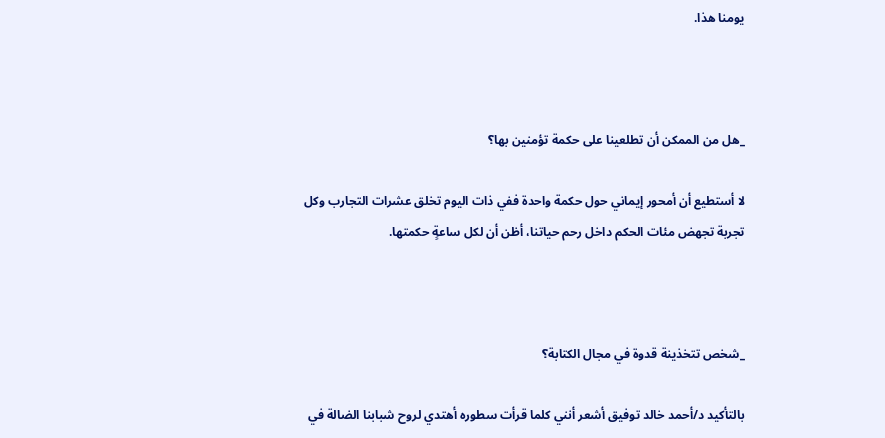يومنا هذا.



_هل من الممكن أن تطلعينا على حكمة تؤمنين بها؟

لا أستطيع أن أمحور إيماني حول حكمة واحدة ففي ذات اليوم تخلق عشرات التجارب وكل تجربة تجهض مئات الحكم داخل رحم حياتنا، أظن أن لكل ساعةٍ حكمتها.



_شخص تتخذينة قدوة في مجال الكتابة؟

بالتأكيد د/أحمد خالد توفيق أشعر أنني كلما قرأت سطوره أهتدي لروح شبابنا الضالة في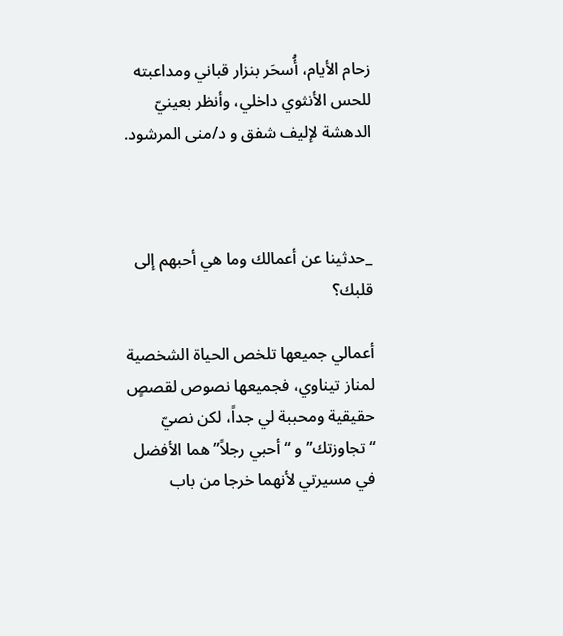زحام الأيام، أُسحَر بنزار قباني ومداعبته للحس الأنثوي داخلي، وأنظر بعينيّ الدهشة لإليف شفق و د/منى المرشود.



_حدثينا عن أعمالك وما هي أحبهم إلى قلبك؟

أعمالي جميعها تلخص الحياة الشخصية لمناز تيناوي، فجميعها نصوص لقصصٍ حقيقية ومحببة لي جداً، لكن نصيّ “تجاوزتك” و “أحبي رجلاً” هما الأفضل في مسيرتي لأنهما خرجا من باب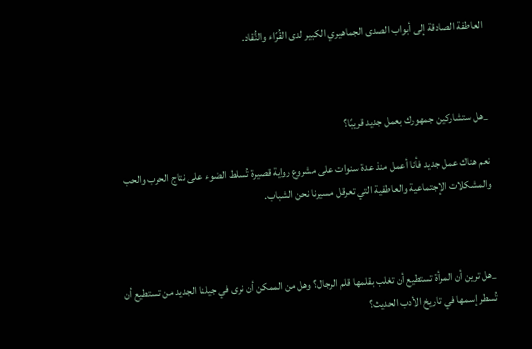العاطفة الصادقة إلى أبواب الصدى الجماهيري الكبير لدى القُرّاء والنُّقاد.



_هل ستشاركين جمهورك بعمل جديد قريبًا؟

نعم هناك عمل جديد فأنا أعمل منذ عدة سنوات على مشروع رواية قصيرة تُسلط الضوء على نتاج الحرب والحب والمشكلات الإجتماعية والعاطفية التي تعرقل مسيرنا نحن الشباب.



_هل ترين أن المرأة تستطيع أن تغلب بقلمها قلم الرجال؟ وهل من الممكن أن نرى في جيلنا الجديد من تستطيع أن تُسطر إسمها في تاريخ الأدب الحديث؟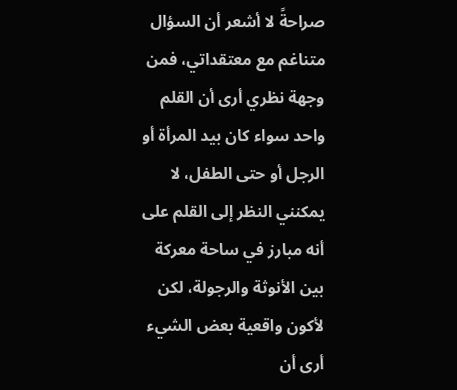صراحةً لا أشعر أن السؤال متناغم مع معتقداتي، فمن وجهة نظري أرى أن القلم واحد سواء كان بيد المرأة أو الرجل أو حتى الطفل، لا يمكنني النظر إلى القلم على أنه مبارز في ساحة معركة بين الأنوثة والرجولة، لكن لأكون واقعية بعض الشيء أرى أن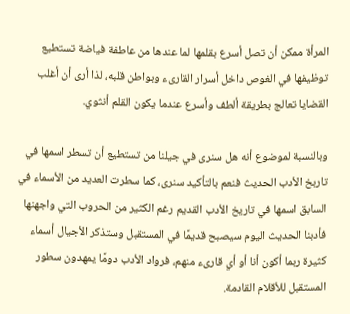المرأة ممكن أن تصل أسرع بقلمها لما عندها من عاطفة فياضة تستطيع توظيفها في الغوص داخل أسرار القارىء وبواطن قلبه، لذا أرى أن أغلب القضايا تعالج بطريقة ألطف وأسرع عندما يكون القلم أنثوي.

وبالنسبة لموضوع أنه هل سنرى في جيلنا من تستطيع أن تسطر اسمها في تاربخ الأدب الحديث فنعم بالتأكيد سنرى، كما سطرت العديد من الأسماء في السابق اسمها في تاريخ الأدب القديم رغم الكثير من الحروب التي واجهنها فأدبنا الحديث اليوم سيصبح قديمًا في المستقبل وستذكر الأجيال أسماء كثيرة ربما أكون أنا أو أي قارىء منهم، فرواد الأدب دومًا يمهدون سطور المستقبل للأقلام القادمة.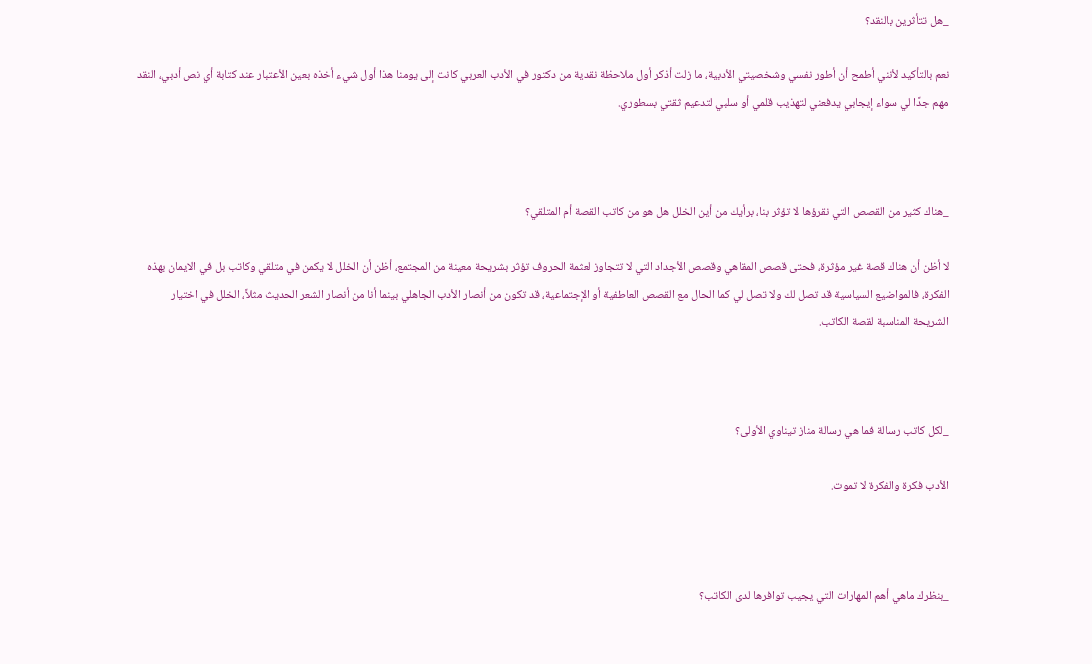_هل تتأثرين بالنقد؟

نعم بالتأكيد لأنني أطمح أن أطور نفسي وشخصيتي الأدبية، ما زلت أذكر أول ملاحظة نقدية من دكتور في الأدب العربي كانت إلى يومنا هذا أول شيء أخذه بعين الأعتبار عند كتابة أي نص أدبي، النقد مهم جدًا لي سواء إيجابي يدفعني لتهذيب قلمي أو سلبي لتدعيم ثقتي بسطوري.



_هناك كثير من القصص التي نقرؤها لا تؤثر بنا، برأيك من أين الخلل هل هو من كاتب القصة أم المتلقي؟

لا أظن أن هناك قصة غير مؤثرة، فحتى قصص المقاهي وقصص الأجداد التي لا تتجاوز لعثمة الحروف تؤثر بشريحة معينة من المجتمع، أظن أن الخلل لا يكمن في متلقي وكاتب بل في الايمان بهذه الفكرة، فالمواضيع السياسية قد تصل لك ولا تصل لي كما الحال مع القصص العاطفية أو الإجتماعية، قد تكون من أنصار الأدب الجاهلي بينما أنا من أنصار الشعر الحديث مثلاً، الخلل في اختيار الشريحة المناسبة لقصة الكاتب.



_لكل كاتب رسالة فما هي رسالة مناز تيناوي الأولى؟

الأدب فكرة والفكرة لا تموت.



_بنظرك ماهي أهم المهارات التي يجيب توافرها لدى الكاتب؟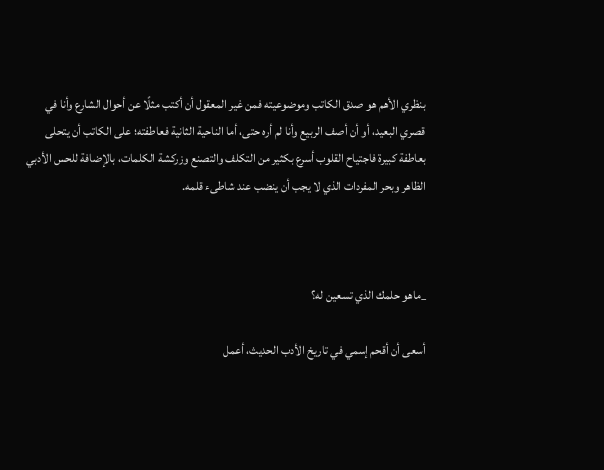بنظري الأهم هو صدق الكاتب وموضوعيته فمن غير المعقول أن أكتب مثلًا عن أحوال الشارع وأنا في قصري البعيد، أو أن أصف الربيع وأنا لم أره حتى، أما الناحية الثانية فعاطفته؛ على الكاتب أن يتحلى بعاطفة كبيرة فاجتياح القلوب أسرع بكثير من التكلف والتصنع وزركشة الكلمات، بالإضافة للحس الأدبي الظاهر وبحر المفردات الذي لا يجب أن ينضب عند شاطىء قلمه.



_ماهو حلمك الذي تسعين له؟

أسعى أن أقحم إسمي في تاريخ الأدب الحديث، أعمل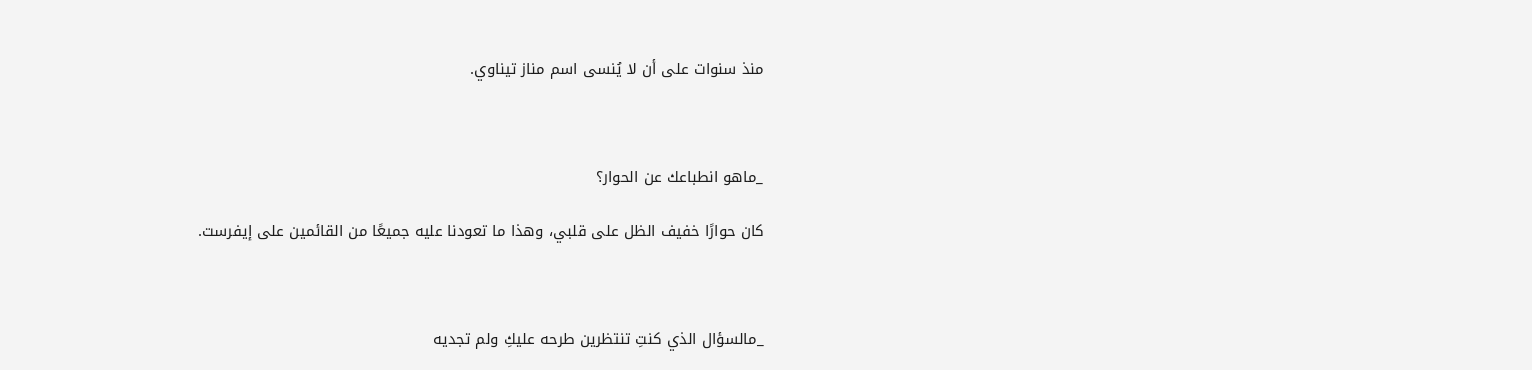منذ سنوات على أن لا يُنسى اسم مناز تيناوي.



_ماهو انطباعك عن الحوار؟

كان حوارًا خفيف الظل على قلبي، وهذا ما تعودنا عليه جميعًا من القائمين على إيفرست.



_مالسؤال الذي كنتِ تنتظرين طرحه عليكِ ولم تجديه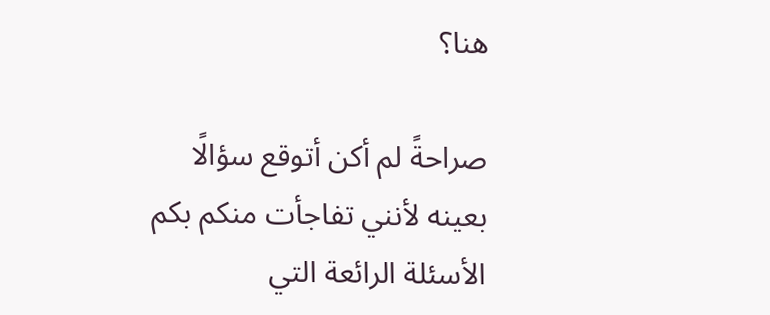هنا؟

صراحةً لم أكن أتوقع سؤالًا بعينه لأنني تفاجأت منكم بكم الأسئلة الرائعة التي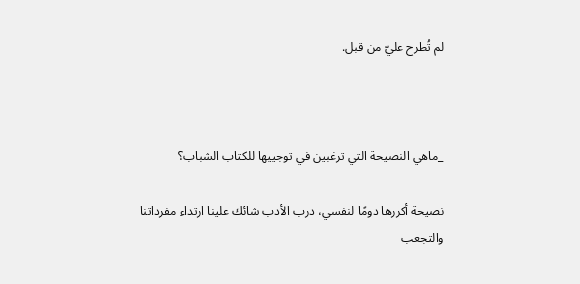لم تُطرح عليّ من قبل.



_ماهي النصيحة التي ترغبين في توجييها للكتاب الشباب؟

نصيحة أكررها دومًا لنفسي، درب الأدب شائك علينا ارتداء مفرداتنا والتجعب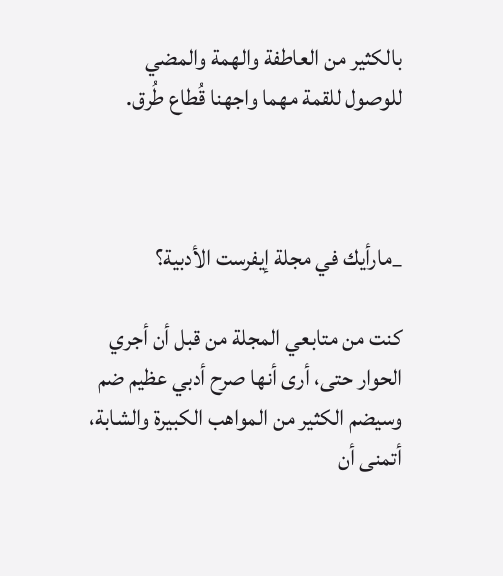بالكثير من العاطفة والهمة والمضي للوصول للقمة مهما واجهنا قُطاع طُرق.



_مارأيك في مجلة إيفرست الأدبية؟

كنت من متابعي المجلة من قبل أن أجري الحوار حتى، أرى أنها صرح أدبي عظيم ضم وسيضم الكثير من المواهب الكبيرة والشابة، أتمنى أن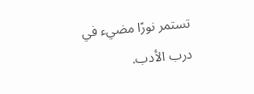تستمر نورًا مضيء في درب الأدب.